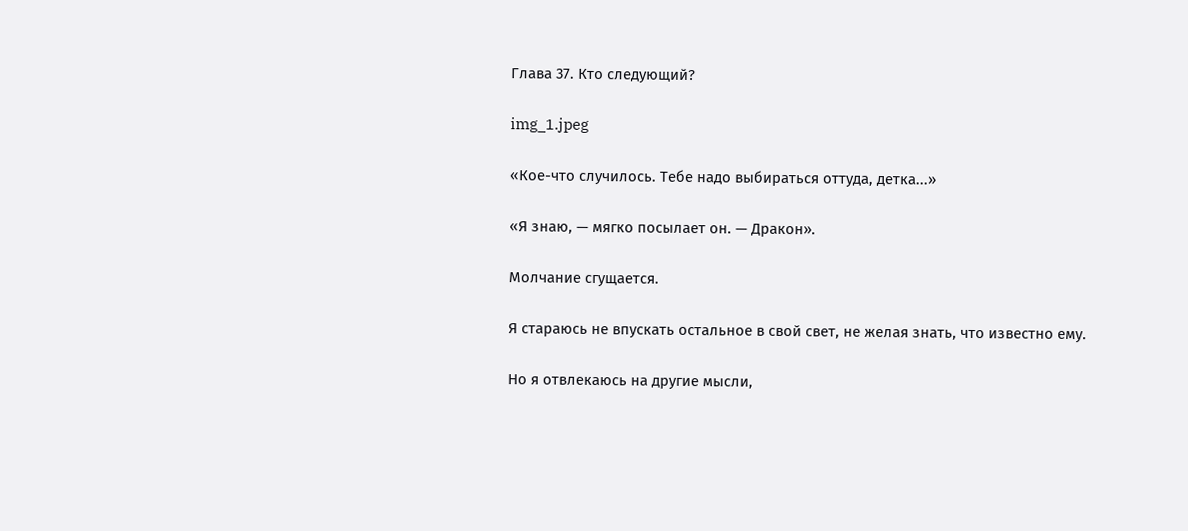Глава 37. Кто следующий?

img_1.jpeg

«Кое-что случилось. Тебе надо выбираться оттуда, детка...»

«Я знаю, — мягко посылает он. — Дракон».

Молчание сгущается.

Я стараюсь не впускать остальное в свой свет, не желая знать, что известно ему.

Но я отвлекаюсь на другие мысли,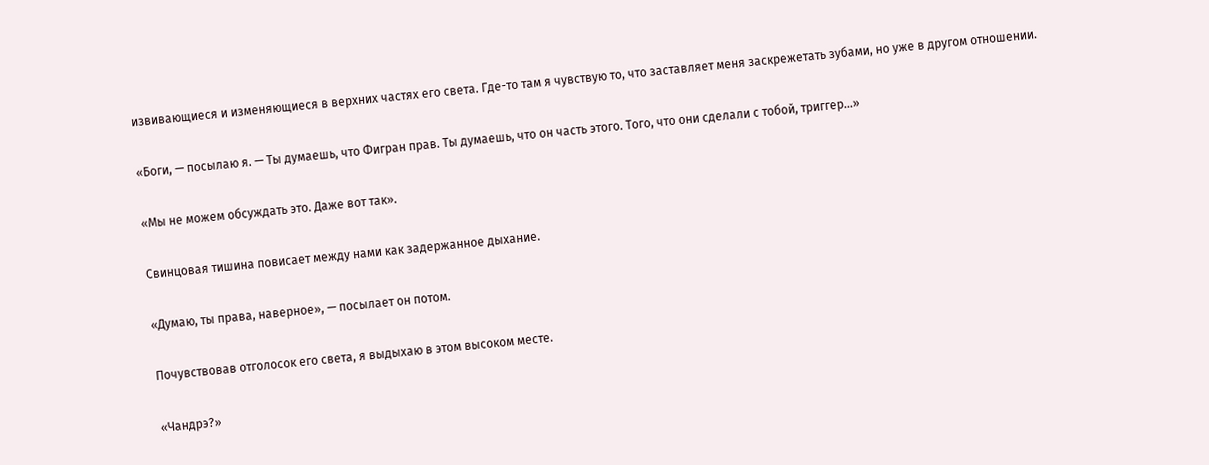извивающиеся и изменяющиеся в верхних частях его света. Где-то там я чувствую то, что заставляет меня заскрежетать зубами, но уже в другом отношении.

«Боги, — посылаю я. — Ты думаешь, что Фигран прав. Ты думаешь, что он часть этого. Того, что они сделали с тобой, триггер...»

«Мы не можем обсуждать это. Даже вот так».

Свинцовая тишина повисает между нами как задержанное дыхание.

«Думаю, ты права, наверное», — посылает он потом.

Почувствовав отголосок его света, я выдыхаю в этом высоком месте.

«Чандрэ?»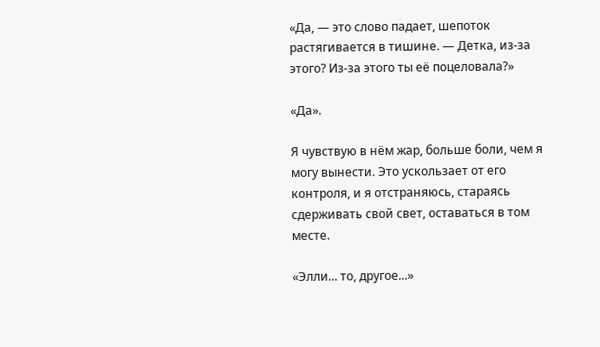«Да, — это слово падает, шепоток растягивается в тишине. — Детка, из-за этого? Из-за этого ты её поцеловала?»

«Да».

Я чувствую в нём жар, больше боли, чем я могу вынести. Это ускользает от его контроля, и я отстраняюсь, стараясь сдерживать свой свет, оставаться в том месте.

«Элли... то, другое...»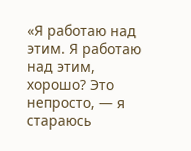«Я работаю над этим. Я работаю над этим, хорошо? Это непросто, — я стараюсь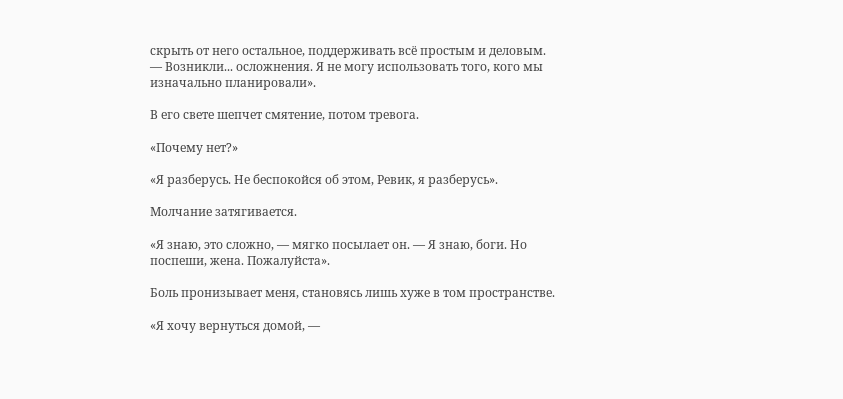скрыть от него остальное, поддерживать всё простым и деловым. — Возникли... осложнения. Я не могу использовать того, кого мы изначально планировали».

В его свете шепчет смятение, потом тревога.

«Почему нет?»

«Я разберусь. Не беспокойся об этом, Ревик, я разберусь».

Молчание затягивается.

«Я знаю, это сложно, — мягко посылает он. — Я знаю, боги. Но поспеши, жена. Пожалуйста».

Боль пронизывает меня, становясь лишь хуже в том пространстве.

«Я хочу вернуться домой, —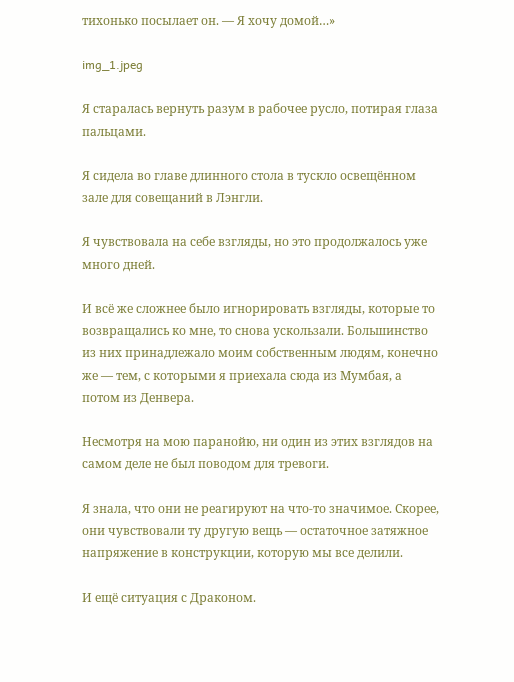тихонько посылает он. — Я хочу домой…»

img_1.jpeg

Я старалась вернуть разум в рабочее русло, потирая глаза пальцами.

Я сидела во главе длинного стола в тускло освещённом зале для совещаний в Лэнгли.

Я чувствовала на себе взгляды, но это продолжалось уже много дней.

И всё же сложнее было игнорировать взгляды, которые то возвращались ко мне, то снова ускользали. Большинство из них принадлежало моим собственным людям, конечно же — тем, с которыми я приехала сюда из Мумбая, а потом из Денвера.

Несмотря на мою паранойю, ни один из этих взглядов на самом деле не был поводом для тревоги.

Я знала, что они не реагируют на что-то значимое. Скорее, они чувствовали ту другую вещь — остаточное затяжное напряжение в конструкции, которую мы все делили.

И ещё ситуация с Драконом.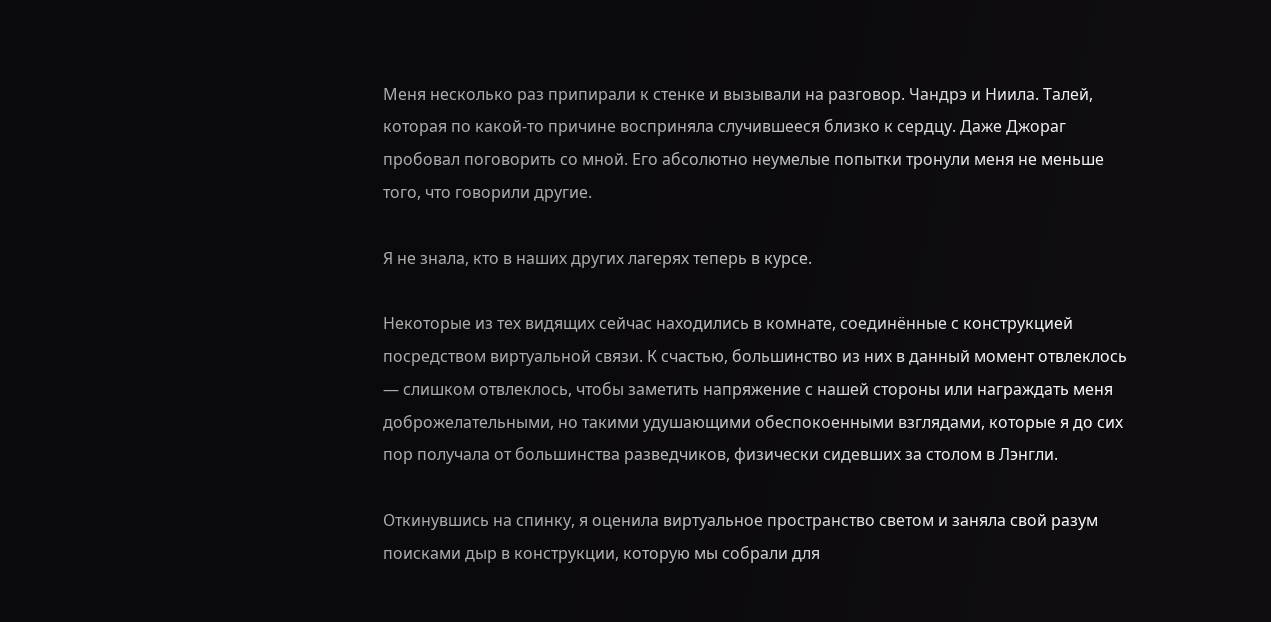Меня несколько раз припирали к стенке и вызывали на разговор. Чандрэ и Ниила. Талей, которая по какой-то причине восприняла случившееся близко к сердцу. Даже Джораг пробовал поговорить со мной. Его абсолютно неумелые попытки тронули меня не меньше того, что говорили другие.

Я не знала, кто в наших других лагерях теперь в курсе.

Некоторые из тех видящих сейчас находились в комнате, соединённые с конструкцией посредством виртуальной связи. К счастью, большинство из них в данный момент отвлеклось — слишком отвлеклось, чтобы заметить напряжение с нашей стороны или награждать меня доброжелательными, но такими удушающими обеспокоенными взглядами, которые я до сих пор получала от большинства разведчиков, физически сидевших за столом в Лэнгли.

Откинувшись на спинку, я оценила виртуальное пространство светом и заняла свой разум поисками дыр в конструкции, которую мы собрали для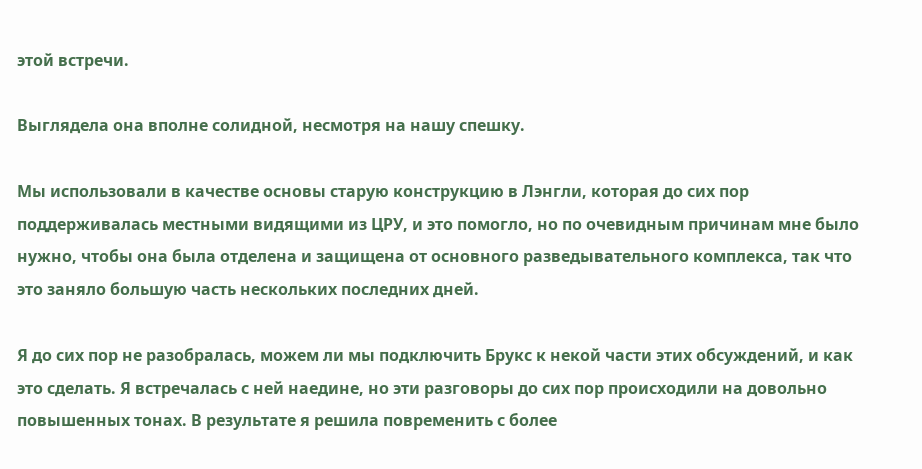этой встречи.

Выглядела она вполне солидной, несмотря на нашу спешку.

Мы использовали в качестве основы старую конструкцию в Лэнгли, которая до сих пор поддерживалась местными видящими из ЦРУ, и это помогло, но по очевидным причинам мне было нужно, чтобы она была отделена и защищена от основного разведывательного комплекса, так что это заняло большую часть нескольких последних дней.

Я до сих пор не разобралась, можем ли мы подключить Брукс к некой части этих обсуждений, и как это сделать. Я встречалась с ней наедине, но эти разговоры до сих пор происходили на довольно повышенных тонах. В результате я решила повременить с более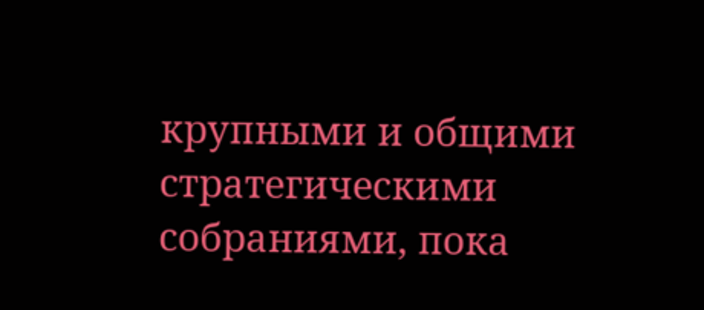крупными и общими стратегическими собраниями, пока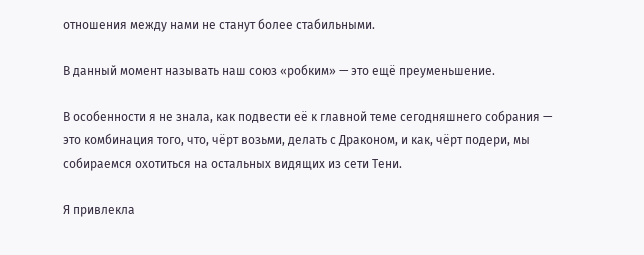отношения между нами не станут более стабильными.

В данный момент называть наш союз «робким» — это ещё преуменьшение.

В особенности я не знала, как подвести её к главной теме сегодняшнего собрания — это комбинация того, что, чёрт возьми, делать с Драконом, и как, чёрт подери, мы собираемся охотиться на остальных видящих из сети Тени.

Я привлекла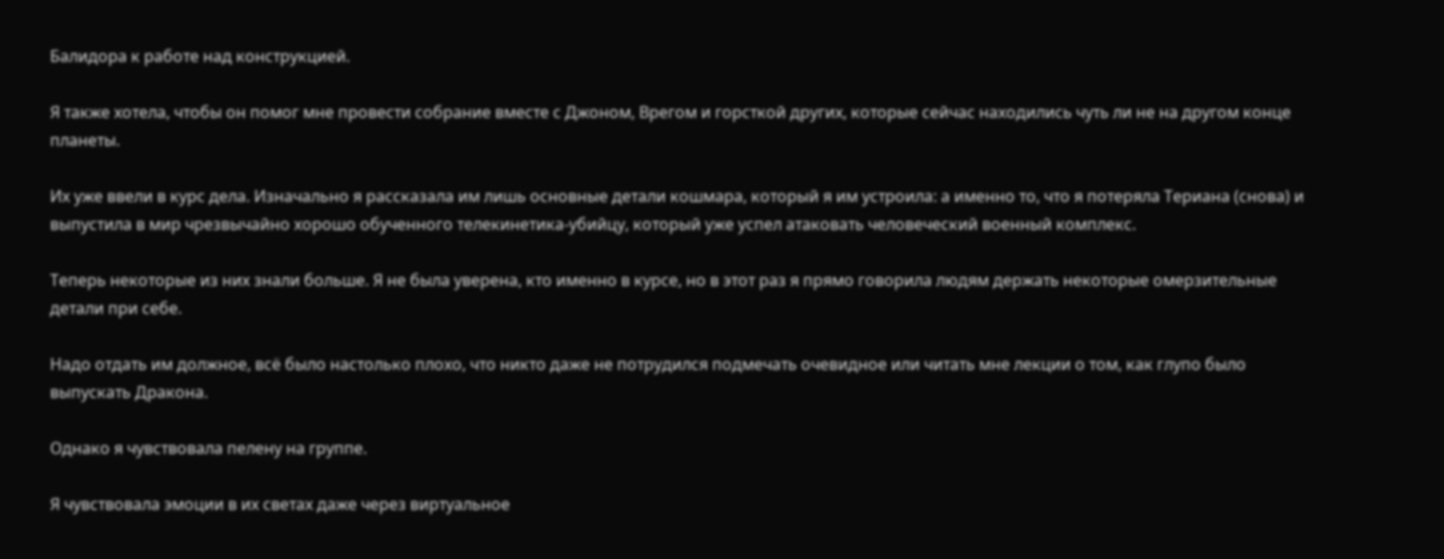Балидора к работе над конструкцией.

Я также хотела, чтобы он помог мне провести собрание вместе с Джоном, Врегом и горсткой других, которые сейчас находились чуть ли не на другом конце планеты.

Их уже ввели в курс дела. Изначально я рассказала им лишь основные детали кошмара, который я им устроила: а именно то, что я потеряла Териана (снова) и выпустила в мир чрезвычайно хорошо обученного телекинетика-убийцу, который уже успел атаковать человеческий военный комплекс.

Теперь некоторые из них знали больше. Я не была уверена, кто именно в курсе, но в этот раз я прямо говорила людям держать некоторые омерзительные детали при себе.

Надо отдать им должное, всё было настолько плохо, что никто даже не потрудился подмечать очевидное или читать мне лекции о том, как глупо было выпускать Дракона.

Однако я чувствовала пелену на группе.

Я чувствовала эмоции в их светах даже через виртуальное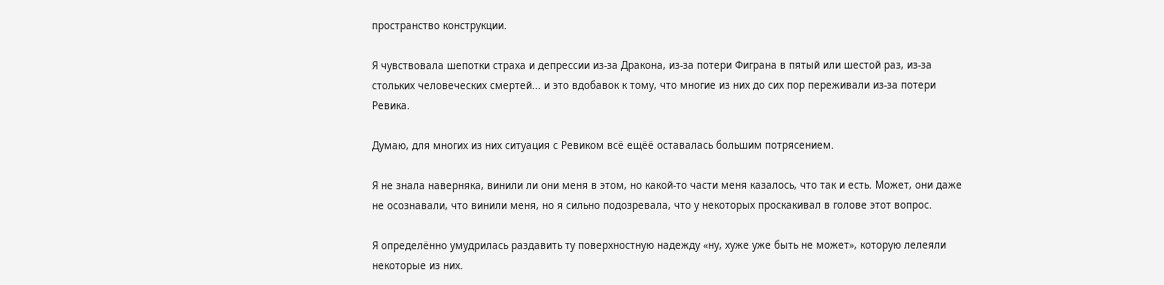пространство конструкции.

Я чувствовала шепотки страха и депрессии из-за Дракона, из-за потери Фиграна в пятый или шестой раз, из-за стольких человеческих смертей... и это вдобавок к тому, что многие из них до сих пор переживали из-за потери Ревика.

Думаю, для многих из них ситуация с Ревиком всё ещёё оставалась большим потрясением.

Я не знала наверняка, винили ли они меня в этом, но какой-то части меня казалось, что так и есть. Может, они даже не осознавали, что винили меня, но я сильно подозревала, что у некоторых проскакивал в голове этот вопрос.

Я определённо умудрилась раздавить ту поверхностную надежду «ну, хуже уже быть не может», которую лелеяли некоторые из них.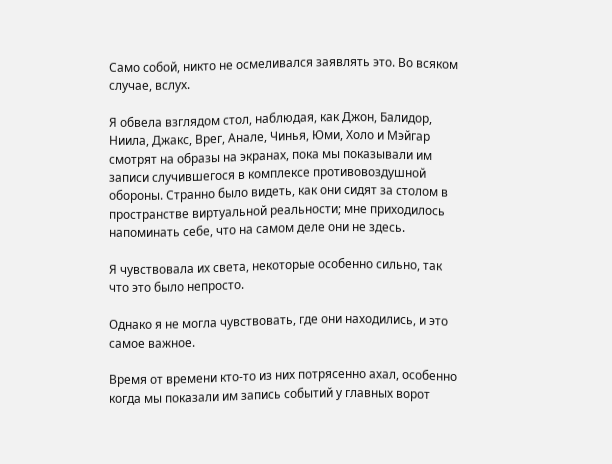Само собой, никто не осмеливался заявлять это. Во всяком случае, вслух.

Я обвела взглядом стол, наблюдая, как Джон, Балидор, Ниила, Джакс, Врег, Анале, Чинья, Юми, Холо и Мэйгар смотрят на образы на экранах, пока мы показывали им записи случившегося в комплексе противовоздушной обороны. Странно было видеть, как они сидят за столом в пространстве виртуальной реальности; мне приходилось напоминать себе, что на самом деле они не здесь.

Я чувствовала их света, некоторые особенно сильно, так что это было непросто.

Однако я не могла чувствовать, где они находились, и это самое важное.

Время от времени кто-то из них потрясенно ахал, особенно когда мы показали им запись событий у главных ворот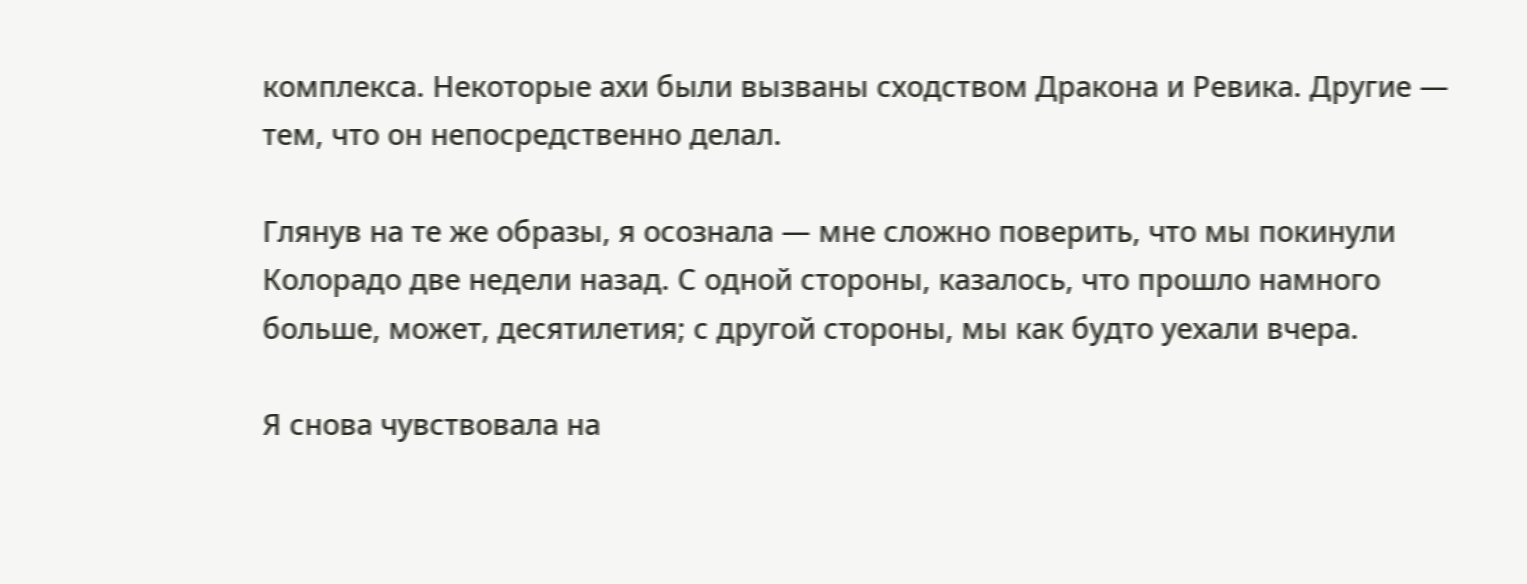комплекса. Некоторые ахи были вызваны сходством Дракона и Ревика. Другие — тем, что он непосредственно делал.

Глянув на те же образы, я осознала — мне сложно поверить, что мы покинули Колорадо две недели назад. С одной стороны, казалось, что прошло намного больше, может, десятилетия; с другой стороны, мы как будто уехали вчера.

Я снова чувствовала на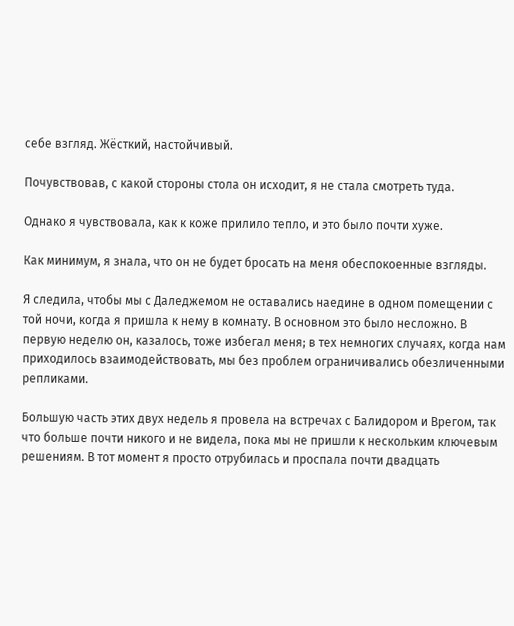себе взгляд. Жёсткий, настойчивый.

Почувствовав, с какой стороны стола он исходит, я не стала смотреть туда.

Однако я чувствовала, как к коже прилило тепло, и это было почти хуже.

Как минимум, я знала, что он не будет бросать на меня обеспокоенные взгляды.

Я следила, чтобы мы с Даледжемом не оставались наедине в одном помещении с той ночи, когда я пришла к нему в комнату. В основном это было несложно. В первую неделю он, казалось, тоже избегал меня; в тех немногих случаях, когда нам приходилось взаимодействовать, мы без проблем ограничивались обезличенными репликами.

Большую часть этих двух недель я провела на встречах с Балидором и Врегом, так что больше почти никого и не видела, пока мы не пришли к нескольким ключевым решениям. В тот момент я просто отрубилась и проспала почти двадцать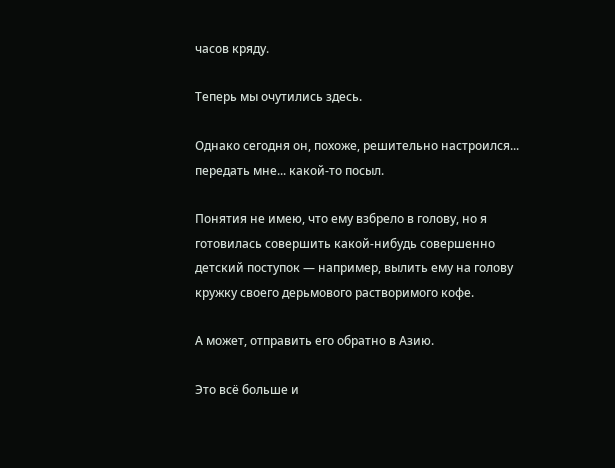часов кряду.

Теперь мы очутились здесь.

Однако сегодня он, похоже, решительно настроился... передать мне... какой-то посыл.

Понятия не имею, что ему взбрело в голову, но я готовилась совершить какой-нибудь совершенно детский поступок — например, вылить ему на голову кружку своего дерьмового растворимого кофе.

А может, отправить его обратно в Азию.

Это всё больше и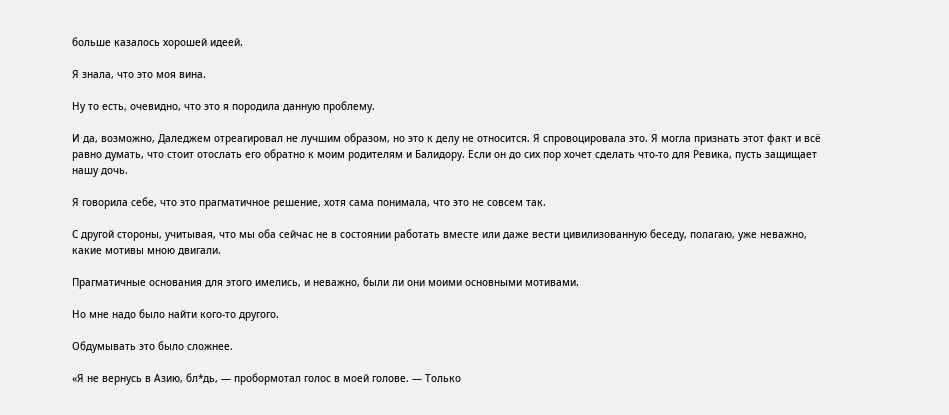больше казалось хорошей идеей.

Я знала, что это моя вина.

Ну то есть, очевидно, что это я породила данную проблему.

И да, возможно, Даледжем отреагировал не лучшим образом, но это к делу не относится. Я спровоцировала это. Я могла признать этот факт и всё равно думать, что стоит отослать его обратно к моим родителям и Балидору. Если он до сих пор хочет сделать что-то для Ревика, пусть защищает нашу дочь.

Я говорила себе, что это прагматичное решение, хотя сама понимала, что это не совсем так.

С другой стороны, учитывая, что мы оба сейчас не в состоянии работать вместе или даже вести цивилизованную беседу, полагаю, уже неважно, какие мотивы мною двигали.

Прагматичные основания для этого имелись, и неважно, были ли они моими основными мотивами.

Но мне надо было найти кого-то другого.

Обдумывать это было сложнее.

«Я не вернусь в Азию, бл*дь, — пробормотал голос в моей голове. — Только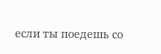если ты поедешь со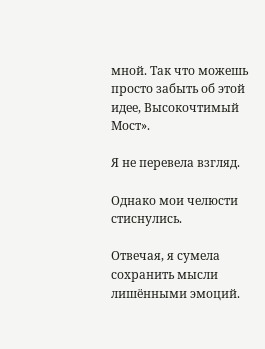мной. Так что можешь просто забыть об этой идее, Высокочтимый Мост».

Я не перевела взгляд.

Однако мои челюсти стиснулись.

Отвечая, я сумела сохранить мысли лишёнными эмоций.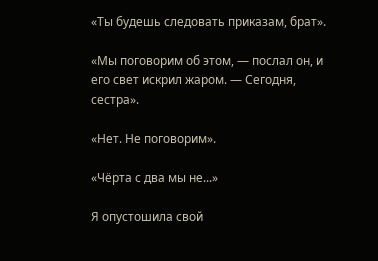«Ты будешь следовать приказам, брат».

«Мы поговорим об этом, — послал он, и его свет искрил жаром. — Сегодня, сестра».

«Нет. Не поговорим».

«Чёрта с два мы не...»

Я опустошила свой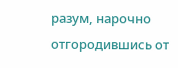разум, нарочно отгородившись от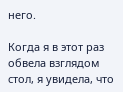него.

Когда я в этот раз обвела взглядом стол, я увидела, что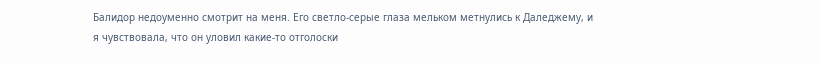Балидор недоуменно смотрит на меня. Его светло-серые глаза мельком метнулись к Даледжему, и я чувствовала, что он уловил какие-то отголоски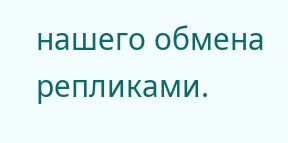нашего обмена репликами.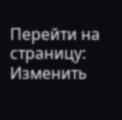Перейти на страницу:
Изменить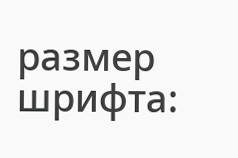размер шрифта: